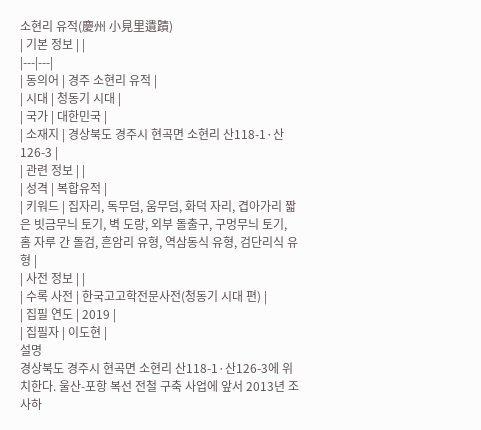소현리 유적(慶州 小見里遺蹟)
| 기본 정보 | |
|---|---|
| 동의어 | 경주 소현리 유적 |
| 시대 | 청동기 시대 |
| 국가 | 대한민국 |
| 소재지 | 경상북도 경주시 현곡면 소현리 산118-1·산126-3 |
| 관련 정보 | |
| 성격 | 복합유적 |
| 키워드 | 집자리, 독무덤, 움무덤, 화덕 자리, 겹아가리 짧은 빗금무늬 토기, 벽 도랑, 외부 돌출구, 구멍무늬 토기, 홈 자루 간 돌검, 흔암리 유형, 역삼동식 유형, 검단리식 유형 |
| 사전 정보 | |
| 수록 사전 | 한국고고학전문사전(청동기 시대 편) |
| 집필 연도 | 2019 |
| 집필자 | 이도현 |
설명
경상북도 경주시 현곡면 소현리 산118-1·산126-3에 위치한다. 울산-포항 복선 전철 구축 사업에 앞서 2013년 조사하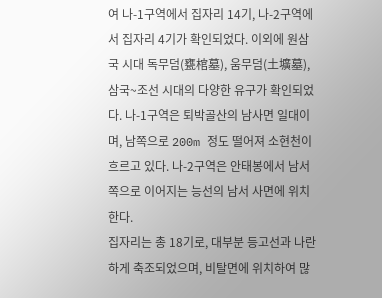여 나-1구역에서 집자리 14기, 나-2구역에서 집자리 4기가 확인되었다. 이외에 원삼국 시대 독무덤(甕棺墓), 움무덤(土壙墓), 삼국~조선 시대의 다양한 유구가 확인되었다. 나-1구역은 퇴박골산의 남사면 일대이며, 남쪽으로 200m 정도 떨어져 소현천이 흐르고 있다. 나-2구역은 안태봉에서 남서쪽으로 이어지는 능선의 남서 사면에 위치한다.
집자리는 총 18기로, 대부분 등고선과 나란하게 축조되었으며, 비탈면에 위치하여 많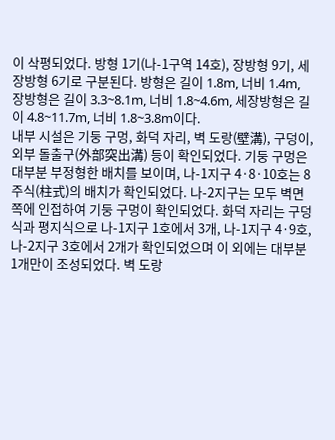이 삭평되었다. 방형 1기(나-1구역 14호), 장방형 9기, 세장방형 6기로 구분된다. 방형은 길이 1.8m, 너비 1.4m, 장방형은 길이 3.3~8.1m, 너비 1.8~4.6m, 세장방형은 길이 4.8~11.7m, 너비 1.8~3.8m이다.
내부 시설은 기둥 구멍, 화덕 자리, 벽 도랑(壁溝), 구덩이, 외부 돌출구(外部突出溝) 등이 확인되었다. 기둥 구멍은 대부분 부정형한 배치를 보이며, 나-1지구 4·8·10호는 8주식(柱式)의 배치가 확인되었다. 나-2지구는 모두 벽면 쪽에 인접하여 기둥 구멍이 확인되었다. 화덕 자리는 구덩식과 평지식으로 나-1지구 1호에서 3개, 나-1지구 4·9호, 나-2지구 3호에서 2개가 확인되었으며 이 외에는 대부분 1개만이 조성되었다. 벽 도랑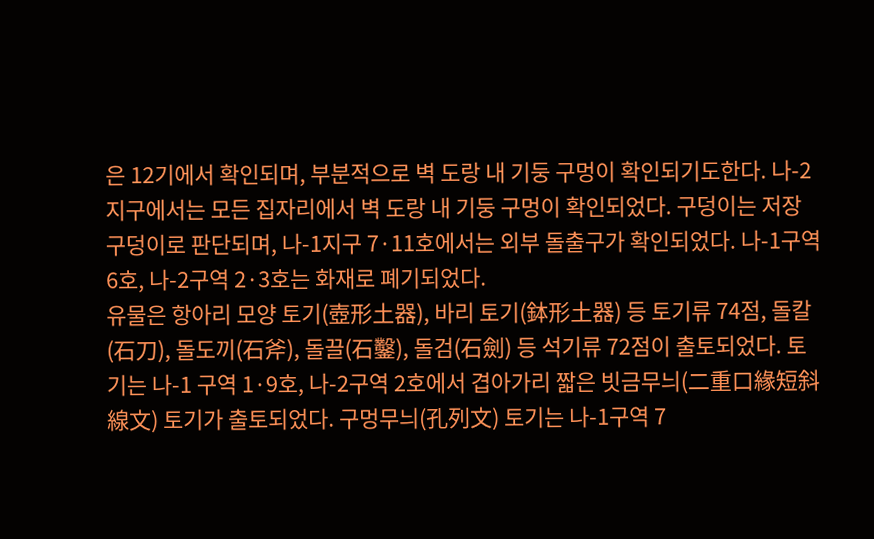은 12기에서 확인되며, 부분적으로 벽 도랑 내 기둥 구멍이 확인되기도한다. 나-2지구에서는 모든 집자리에서 벽 도랑 내 기둥 구멍이 확인되었다. 구덩이는 저장 구덩이로 판단되며, 나-1지구 7·11호에서는 외부 돌출구가 확인되었다. 나-1구역 6호, 나-2구역 2·3호는 화재로 폐기되었다.
유물은 항아리 모양 토기(壺形土器), 바리 토기(鉢形土器) 등 토기류 74점, 돌칼(石刀), 돌도끼(石斧), 돌끌(石鑿), 돌검(石劍) 등 석기류 72점이 출토되었다. 토기는 나-1 구역 1·9호, 나-2구역 2호에서 겹아가리 짧은 빗금무늬(二重口緣短斜線文) 토기가 출토되었다. 구멍무늬(孔列文) 토기는 나-1구역 7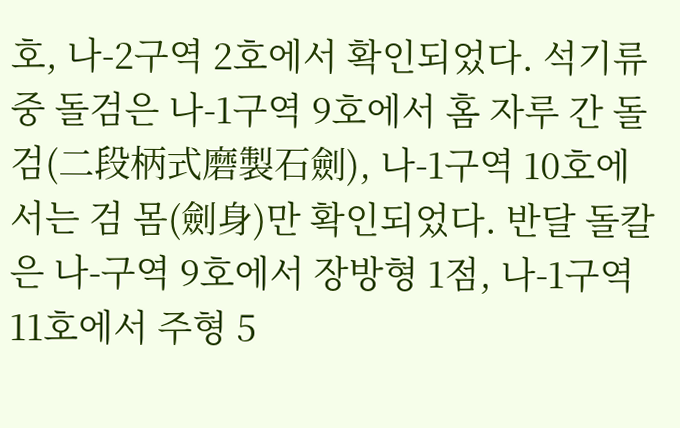호, 나-2구역 2호에서 확인되었다. 석기류 중 돌검은 나-1구역 9호에서 홈 자루 간 돌검(二段柄式磨製石劍), 나-1구역 10호에서는 검 몸(劍身)만 확인되었다. 반달 돌칼은 나-구역 9호에서 장방형 1점, 나-1구역 11호에서 주형 5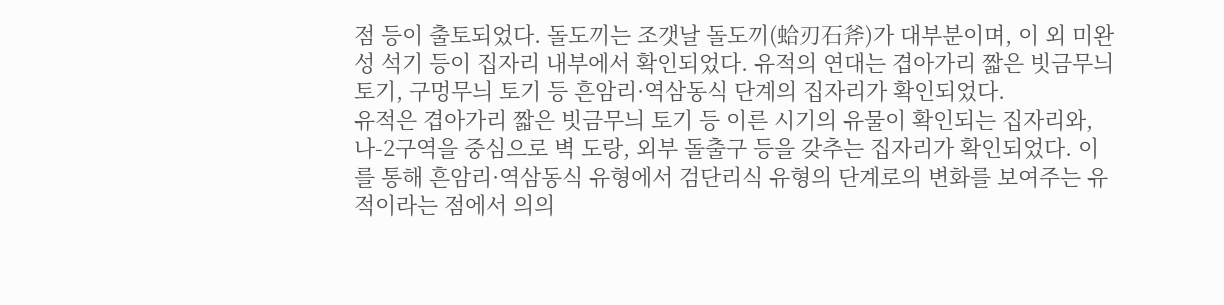점 등이 출토되었다. 돌도끼는 조갯날 돌도끼(蛤刃石斧)가 대부분이며, 이 외 미완성 석기 등이 집자리 내부에서 확인되었다. 유적의 연대는 겹아가리 짧은 빗금무늬 토기, 구멍무늬 토기 등 흔암리·역삼동식 단계의 집자리가 확인되었다.
유적은 겹아가리 짧은 빗금무늬 토기 등 이른 시기의 유물이 확인되는 집자리와, 나-2구역을 중심으로 벽 도랑, 외부 돌출구 등을 갖추는 집자리가 확인되었다. 이를 통해 흔암리·역삼동식 유형에서 검단리식 유형의 단계로의 변화를 보여주는 유적이라는 점에서 의의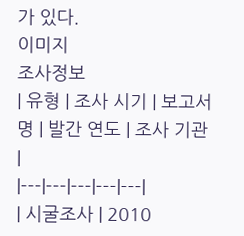가 있다.
이미지
조사정보
| 유형 | 조사 시기 | 보고서명 | 발간 연도 | 조사 기관 |
|---|---|---|---|---|
| 시굴조사 | 2010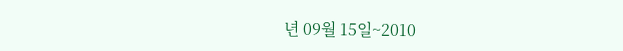년 09월 15일~2010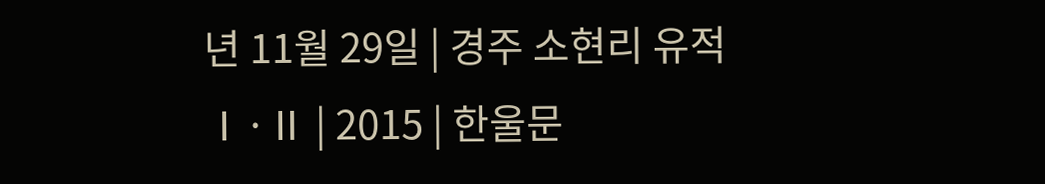년 11월 29일 | 경주 소현리 유적Ⅰ·Ⅱ | 2015 | 한울문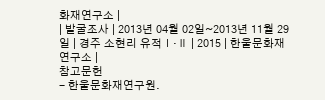화재연구소 |
| 발굴조사 | 2013년 04월 02일~2013년 11월 29일 | 경주 소현리 유적Ⅰ·Ⅱ | 2015 | 한울문화재연구소 |
참고문헌
- 한울문화재연구원.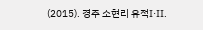(2015). 경주 소현리 유적Ⅰ·Ⅱ.